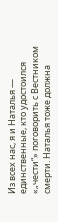Из всех нас, я и Наталья — единственные, кто удостоился «„чести“» поговорить с Вестником смерти. Наталья тоже должна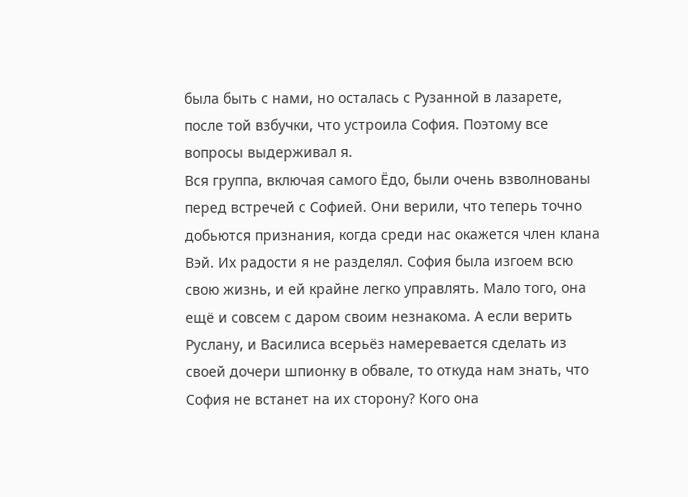была быть с нами, но осталась с Рузанной в лазарете, после той взбучки, что устроила София. Поэтому все вопросы выдерживал я.
Вся группа, включая самого Ёдо, были очень взволнованы перед встречей с Софией. Они верили, что теперь точно добьются признания, когда среди нас окажется член клана Вэй. Их радости я не разделял. София была изгоем всю свою жизнь, и ей крайне легко управлять. Мало того, она ещё и совсем с даром своим незнакома. А если верить Руслану, и Василиса всерьёз намеревается сделать из своей дочери шпионку в обвале, то откуда нам знать, что София не встанет на их сторону? Кого она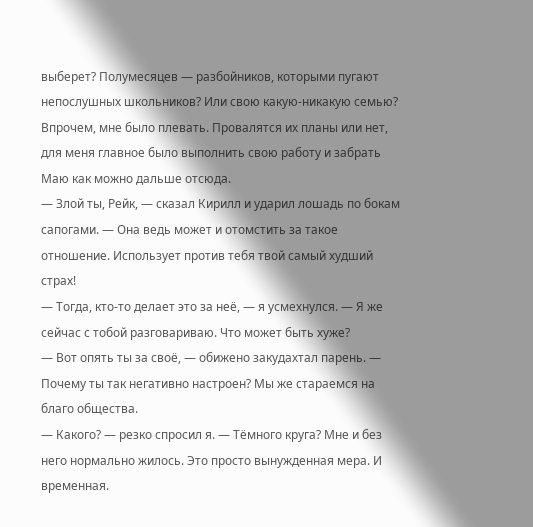выберет? Полумесяцев — разбойников, которыми пугают непослушных школьников? Или свою какую-никакую семью?
Впрочем, мне было плевать. Провалятся их планы или нет, для меня главное было выполнить свою работу и забрать Маю как можно дальше отсюда.
— Злой ты, Рейк, — сказал Кирилл и ударил лошадь по бокам сапогами. — Она ведь может и отомстить за такое отношение. Использует против тебя твой самый худший страх!
— Тогда, кто-то делает это за неё, — я усмехнулся. — Я же сейчас с тобой разговариваю. Что может быть хуже?
— Вот опять ты за своё, — обижено закудахтал парень. — Почему ты так негативно настроен? Мы же стараемся на благо общества.
— Какого? — резко спросил я. — Тёмного круга? Мне и без него нормально жилось. Это просто вынужденная мера. И временная.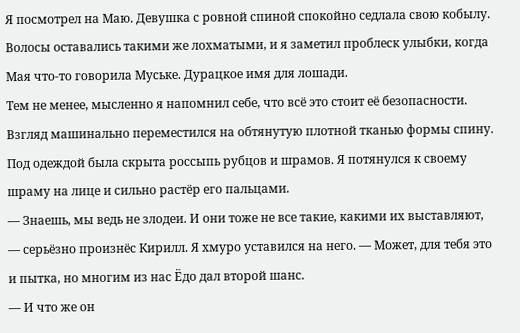Я посмотрел на Маю. Девушка с ровной спиной спокойно седлала свою кобылу. Волосы оставались такими же лохматыми, и я заметил проблеск улыбки, когда Мая что-то говорила Муське. Дурацкое имя для лошади.
Тем не менее, мысленно я напомнил себе, что всё это стоит её безопасности. Взгляд машинально переместился на обтянутую плотной тканью формы спину. Под одеждой была скрыта россыпь рубцов и шрамов. Я потянулся к своему шраму на лице и сильно растёр его пальцами.
— Знаешь, мы ведь не злодеи. И они тоже не все такие, какими их выставляют, — серьёзно произнёс Кирилл. Я хмуро уставился на него. — Может, для тебя это и пытка, но многим из нас Ёдо дал второй шанс.
— И что же он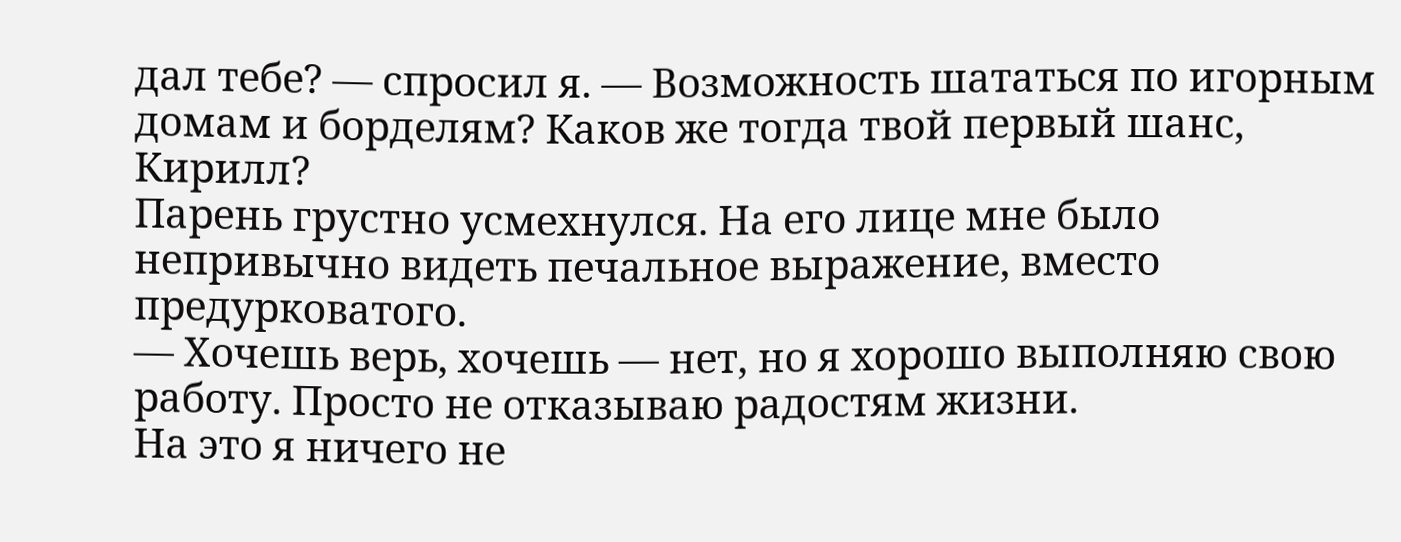дал тебе? — спросил я. — Возможность шататься по игорным домам и борделям? Каков же тогда твой первый шанс, Кирилл?
Парень грустно усмехнулся. На его лице мне было непривычно видеть печальное выражение, вместо предурковатого.
— Хочешь верь, хочешь — нет, но я хорошо выполняю свою работу. Просто не отказываю радостям жизни.
На это я ничего не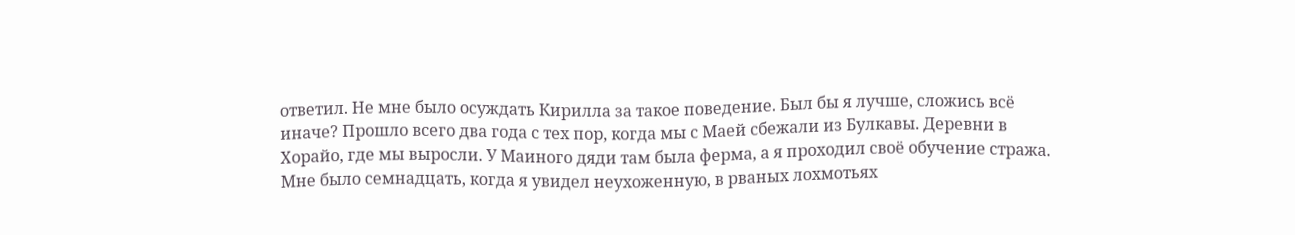ответил. Не мне было осуждать Кирилла за такое поведение. Был бы я лучше, сложись всё иначе? Прошло всего два года с тех пор, когда мы с Маей сбежали из Булкавы. Деревни в Хорайо, где мы выросли. У Маиного дяди там была ферма, а я проходил своё обучение стража. Мне было семнадцать, когда я увидел неухоженную, в рваных лохмотьях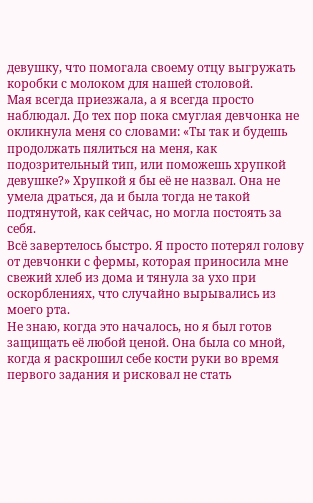девушку, что помогала своему отцу выгружать коробки с молоком для нашей столовой.
Мая всегда приезжала, а я всегда просто наблюдал. До тех пор пока смуглая девчонка не окликнула меня со словами: «Ты так и будешь продолжать пялиться на меня, как подозрительный тип, или поможешь хрупкой девушке?» Хрупкой я бы её не назвал. Она не умела драться, да и была тогда не такой подтянутой, как сейчас, но могла постоять за себя.
Всё завертелось быстро. Я просто потерял голову от девчонки с фермы, которая приносила мне свежий хлеб из дома и тянула за ухо при оскорблениях, что случайно вырывались из моего рта.
Не знаю, когда это началось, но я был готов защищать её любой ценой. Она была со мной, когда я раскрошил себе кости руки во время первого задания и рисковал не стать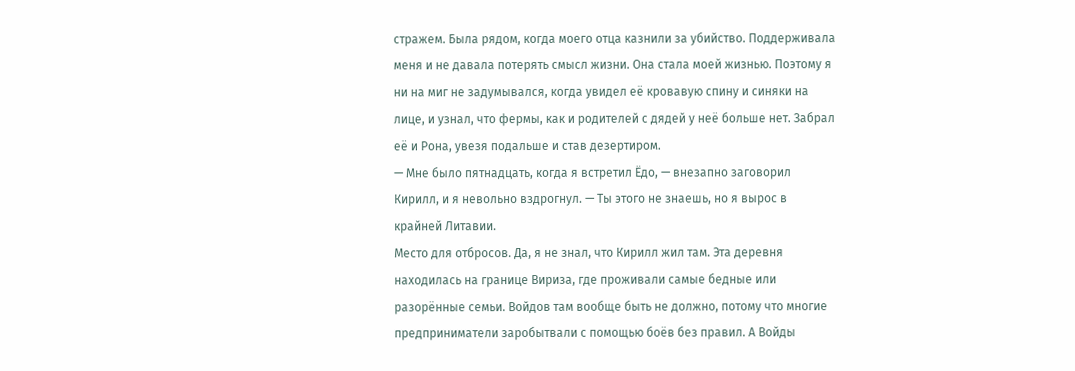стражем. Была рядом, когда моего отца казнили за убийство. Поддерживала меня и не давала потерять смысл жизни. Она стала моей жизнью. Поэтому я ни на миг не задумывался, когда увидел её кровавую спину и синяки на лице, и узнал, что фермы, как и родителей с дядей у неё больше нет. Забрал её и Рона, увезя подальше и став дезертиром.
— Мне было пятнадцать, когда я встретил Ёдо, — внезапно заговорил Кирилл, и я невольно вздрогнул. — Ты этого не знаешь, но я вырос в крайней Литавии.
Место для отбросов. Да, я не знал, что Кирилл жил там. Эта деревня находилась на границе Вириза, где проживали самые бедные или разорённые семьи. Войдов там вообще быть не должно, потому что многие предприниматели заробытвали с помощью боёв без правил. А Войды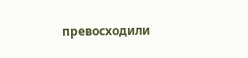превосходили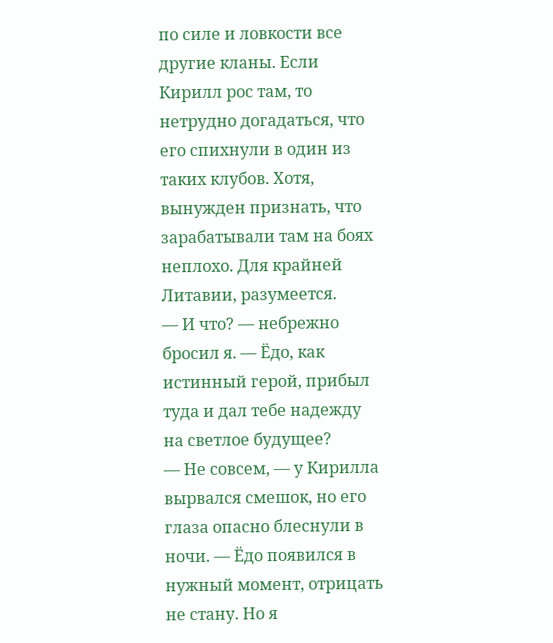по силе и ловкости все другие кланы. Если Кирилл рос там, то нетрудно догадаться, что его спихнули в один из таких клубов. Хотя, вынужден признать, что зарабатывали там на боях неплохо. Для крайней Литавии, разумеется.
— И что? — небрежно бросил я. — Ёдо, как истинный герой, прибыл туда и дал тебе надежду на светлое будущее?
— Не совсем, — у Кирилла вырвался смешок, но его глаза опасно блеснули в ночи. — Ёдо появился в нужный момент, отрицать не стану. Но я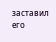заставил его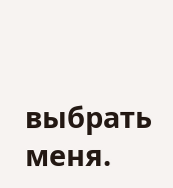выбрать меня.